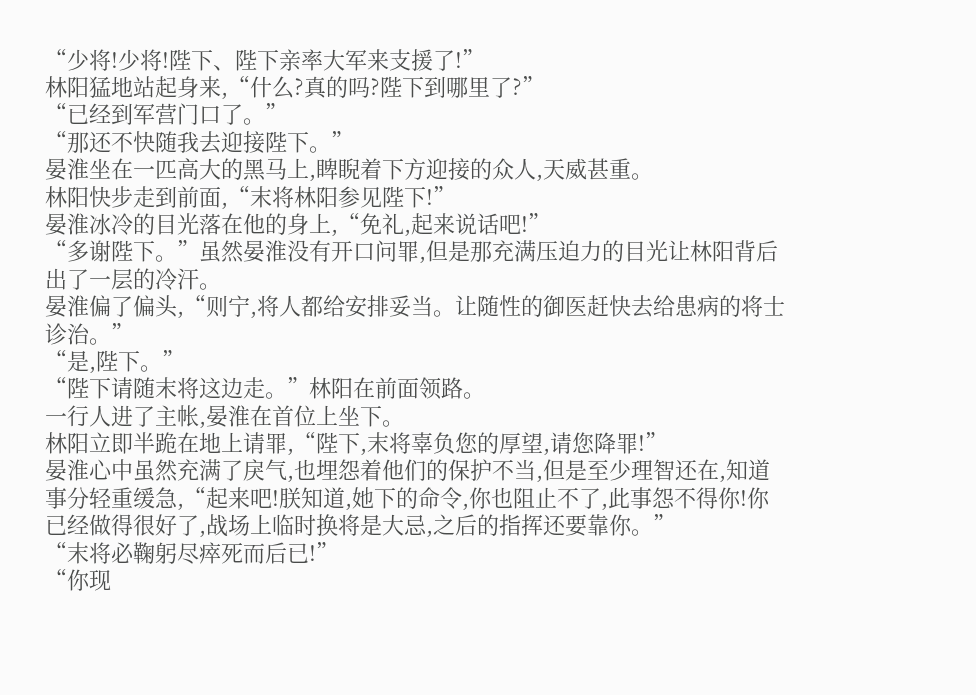“少将!少将!陛下、陛下亲率大军来支援了!”
林阳猛地站起身来,“什么?真的吗?陛下到哪里了?”
“已经到军营门口了。”
“那还不快随我去迎接陛下。”
晏淮坐在一匹高大的黑马上,睥睨着下方迎接的众人,天威甚重。
林阳快步走到前面,“末将林阳参见陛下!”
晏淮冰冷的目光落在他的身上,“免礼,起来说话吧!”
“多谢陛下。”虽然晏淮没有开口问罪,但是那充满压迫力的目光让林阳背后出了一层的冷汗。
晏淮偏了偏头,“则宁,将人都给安排妥当。让随性的御医赶快去给患病的将士诊治。”
“是,陛下。”
“陛下请随末将这边走。”林阳在前面领路。
一行人进了主帐,晏淮在首位上坐下。
林阳立即半跪在地上请罪,“陛下,末将辜负您的厚望,请您降罪!”
晏淮心中虽然充满了戾气,也埋怨着他们的保护不当,但是至少理智还在,知道事分轻重缓急,“起来吧!朕知道,她下的命令,你也阻止不了,此事怨不得你!你已经做得很好了,战场上临时换将是大忌,之后的指挥还要靠你。”
“末将必鞠躬尽瘁死而后已!”
“你现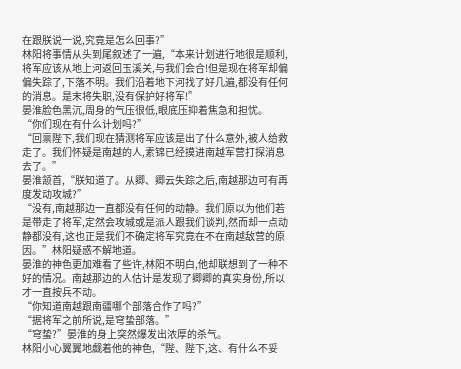在跟朕说一说,究竟是怎么回事?”
林阳将事情从头到尾叙述了一遍,“本来计划进行地很是顺利,将军应该从地上河返回玉溪关,与我们会合!但是现在将军却偏偏失踪了,下落不明。我们沿着地下河找了好几遍,都没有任何的消息。是末将失职,没有保护好将军!”
晏淮脸色黑沉,周身的气压很低,眼底压抑着焦急和担忧。
“你们现在有什么计划吗?”
“回禀陛下,我们现在猜测将军应该是出了什么意外,被人给救走了。我们怀疑是南越的人,素锦已经摸进南越军营打探消息去了。”
晏淮颔首,“朕知道了。从卿、卿云失踪之后,南越那边可有再度发动攻城?”
“没有,南越那边一直都没有任何的动静。我们原以为他们若是带走了将军,定然会攻城或是派人跟我们谈判,然而却一点动静都没有,这也正是我们不确定将军究竟在不在南越敌营的原因。”林阳疑惑不解地道。
晏淮的神色更加难看了些许,林阳不明白,他却联想到了一种不好的情况。南越那边的人估计是发现了卿卿的真实身份,所以才一直按兵不动。
“你知道南越跟南疆哪个部落合作了吗?”
“据将军之前所说,是穹蛰部落。”
“穹蛰?”晏淮的身上突然爆发出浓厚的杀气。
林阳小心翼翼地觑着他的神色,“陛、陛下,这、有什么不妥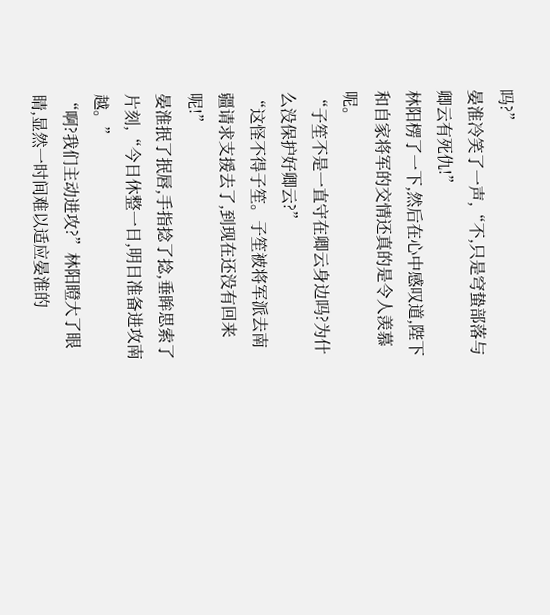吗?”
晏淮冷笑了一声,“不,只是穹蛰部落与卿云有死仇!”
林阳楞了一下,然后在心中感叹道,陛下和自家将军的交情还真的是令人羡慕呢。
“子笙不是一直守在卿云身边吗?为什么没保护好卿云?”
“这怪不得子笙。子笙被将军派去南疆请求支援去了,到现在还没有回来呢!”
晏淮抿了抿唇,手指捻了捻,垂眸思索了片刻,“今日休整一日,明日准备进攻南越。”
“啊?我们主动进攻?”林阳瞪大了眼睛,显然一时间难以适应晏淮的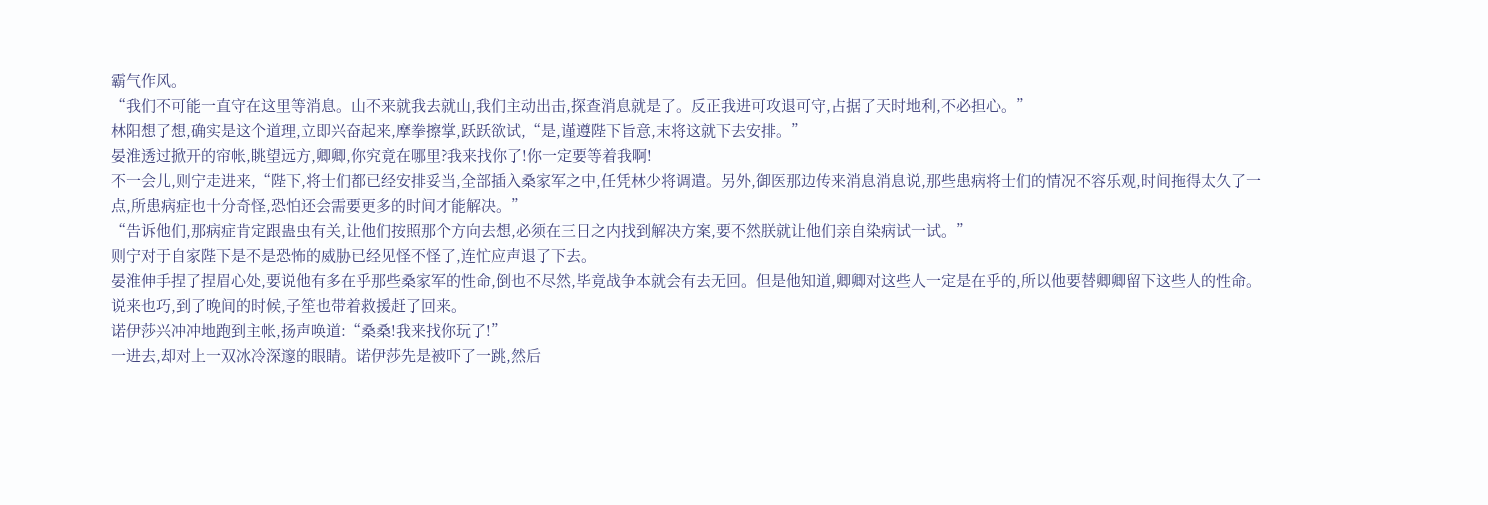霸气作风。
“我们不可能一直守在这里等消息。山不来就我去就山,我们主动出击,探查消息就是了。反正我进可攻退可守,占据了天时地利,不必担心。”
林阳想了想,确实是这个道理,立即兴奋起来,摩拳擦掌,跃跃欲试,“是,谨遵陛下旨意,末将这就下去安排。”
晏淮透过掀开的帘帐,眺望远方,卿卿,你究竟在哪里?我来找你了!你一定要等着我啊!
不一会儿,则宁走进来,“陛下,将士们都已经安排妥当,全部插入桑家军之中,任凭林少将调遣。另外,御医那边传来消息消息说,那些患病将士们的情况不容乐观,时间拖得太久了一点,所患病症也十分奇怪,恐怕还会需要更多的时间才能解决。”
“告诉他们,那病症肯定跟蛊虫有关,让他们按照那个方向去想,必须在三日之内找到解决方案,要不然朕就让他们亲自染病试一试。”
则宁对于自家陛下是不是恐怖的威胁已经见怪不怪了,连忙应声退了下去。
晏淮伸手捏了捏眉心处,要说他有多在乎那些桑家军的性命,倒也不尽然,毕竟战争本就会有去无回。但是他知道,卿卿对这些人一定是在乎的,所以他要替卿卿留下这些人的性命。
说来也巧,到了晚间的时候,子笙也带着救援赶了回来。
诺伊莎兴冲冲地跑到主帐,扬声唤道:“桑桑!我来找你玩了!”
一进去,却对上一双冰冷深邃的眼睛。诺伊莎先是被吓了一跳,然后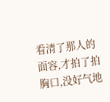看清了那人的面容,才拍了拍胸口,没好气地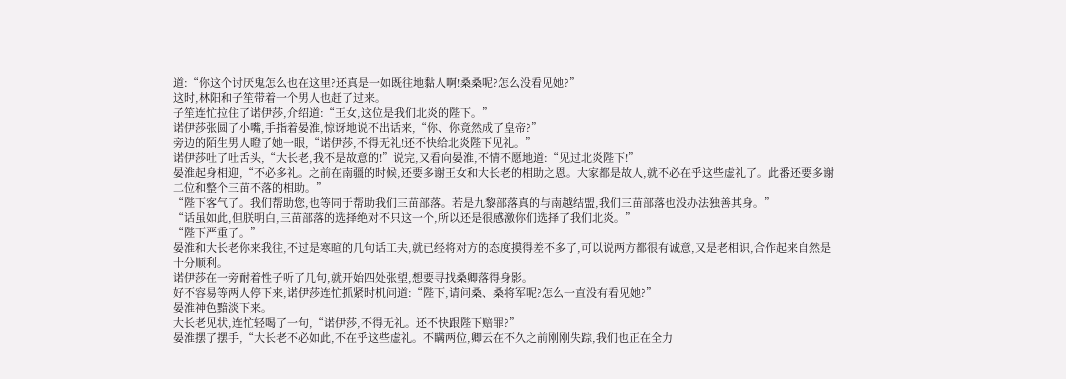道:“你这个讨厌鬼怎么也在这里?还真是一如既往地黏人啊!桑桑呢?怎么没看见她?”
这时,林阳和子笙带着一个男人也赶了过来。
子笙连忙拉住了诺伊莎,介绍道:“王女,这位是我们北炎的陛下。”
诺伊莎张圆了小嘴,手指着晏淮,惊讶地说不出话来,“你、你竟然成了皇帝?”
旁边的陌生男人瞪了她一眼,“诺伊莎,不得无礼!还不快给北炎陛下见礼。”
诺伊莎吐了吐舌头,“大长老,我不是故意的!”说完,又看向晏淮,不情不愿地道:“见过北炎陛下!”
晏淮起身相迎,“不必多礼。之前在南疆的时候,还要多谢王女和大长老的相助之恩。大家都是故人,就不必在乎这些虚礼了。此番还要多谢二位和整个三苗不落的相助。”
“陛下客气了。我们帮助您,也等同于帮助我们三苗部落。若是九黎部落真的与南越结盟,我们三苗部落也没办法独善其身。”
“话虽如此,但朕明白,三苗部落的选择绝对不只这一个,所以还是很感激你们选择了我们北炎。”
“陛下严重了。”
晏淮和大长老你来我往,不过是寒暄的几句话工夫,就已经将对方的态度摸得差不多了,可以说两方都很有诚意,又是老相识,合作起来自然是十分顺利。
诺伊莎在一旁耐着性子听了几句,就开始四处张望,想要寻找桑卿落得身影。
好不容易等两人停下来,诺伊莎连忙抓紧时机问道:“陛下,请问桑、桑将军呢?怎么一直没有看见她?”
晏淮神色黯淡下来。
大长老见状,连忙轻喝了一句,“诺伊莎,不得无礼。还不快跟陛下赔罪?”
晏淮摆了摆手,“大长老不必如此,不在乎这些虚礼。不瞒两位,卿云在不久之前刚刚失踪,我们也正在全力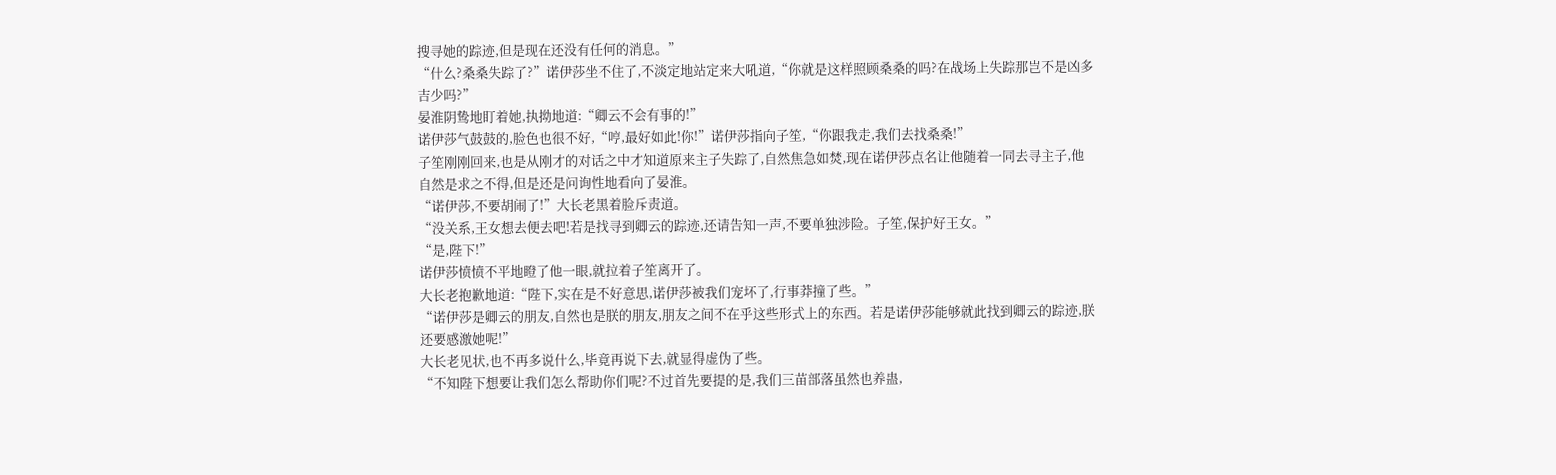搜寻她的踪迹,但是现在还没有任何的消息。”
“什么?桑桑失踪了?”诺伊莎坐不住了,不淡定地站定来大吼道,“你就是这样照顾桑桑的吗?在战场上失踪那岂不是凶多吉少吗?”
晏淮阴鸷地盯着她,执拗地道:“卿云不会有事的!”
诺伊莎气鼓鼓的,脸色也很不好,“哼,最好如此!你!”诺伊莎指向子笙,“你跟我走,我们去找桑桑!”
子笙刚刚回来,也是从刚才的对话之中才知道原来主子失踪了,自然焦急如焚,现在诺伊莎点名让他随着一同去寻主子,他自然是求之不得,但是还是问询性地看向了晏淮。
“诺伊莎,不要胡闹了!”大长老黑着脸斥责道。
“没关系,王女想去便去吧!若是找寻到卿云的踪迹,还请告知一声,不要单独涉险。子笙,保护好王女。”
“是,陛下!”
诺伊莎愤愤不平地瞪了他一眼,就拉着子笙离开了。
大长老抱歉地道:“陛下,实在是不好意思,诺伊莎被我们宠坏了,行事莽撞了些。”
“诺伊莎是卿云的朋友,自然也是朕的朋友,朋友之间不在乎这些形式上的东西。若是诺伊莎能够就此找到卿云的踪迹,朕还要感激她呢!”
大长老见状,也不再多说什么,毕竟再说下去,就显得虚伪了些。
“不知陛下想要让我们怎么帮助你们呢?不过首先要提的是,我们三苗部落虽然也养蛊,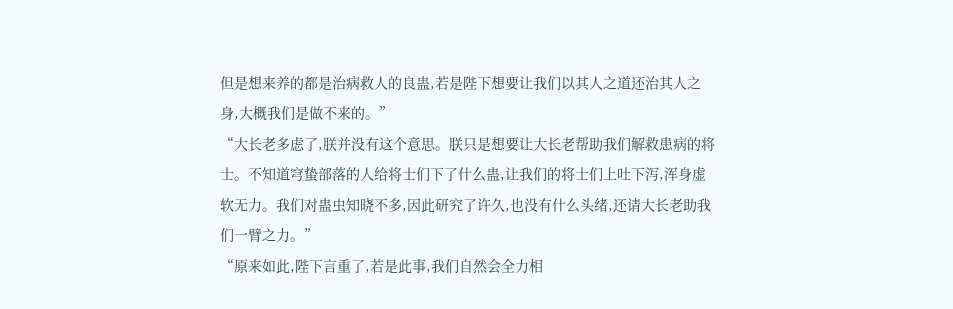但是想来养的都是治病救人的良蛊,若是陛下想要让我们以其人之道还治其人之身,大概我们是做不来的。”
“大长老多虑了,朕并没有这个意思。朕只是想要让大长老帮助我们解救患病的将士。不知道穹蛰部落的人给将士们下了什么蛊,让我们的将士们上吐下泻,浑身虚软无力。我们对蛊虫知晓不多,因此研究了许久,也没有什么头绪,还请大长老助我们一臂之力。”
“原来如此,陛下言重了,若是此事,我们自然会全力相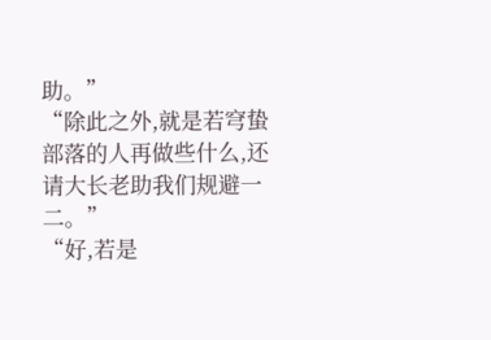助。”
“除此之外,就是若穹蛰部落的人再做些什么,还请大长老助我们规避一二。”
“好,若是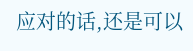应对的话,还是可以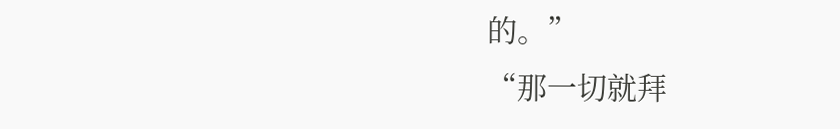的。”
“那一切就拜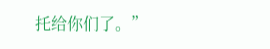托给你们了。”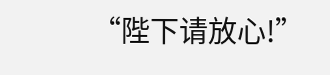“陛下请放心!”